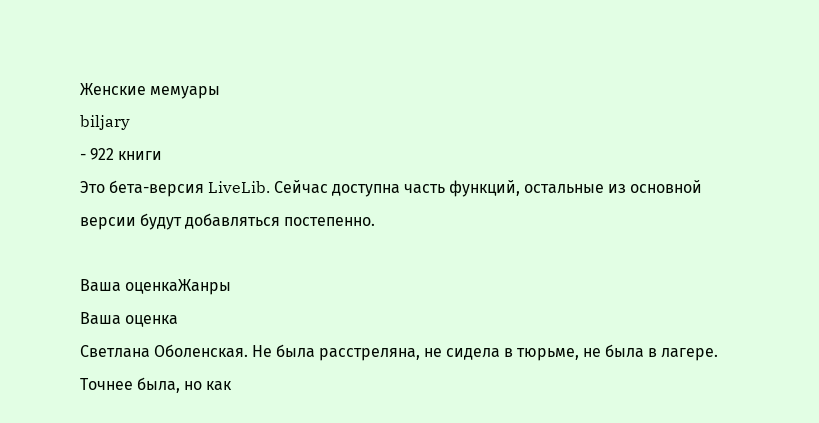Женские мемуары
biljary
- 922 книги
Это бета-версия LiveLib. Сейчас доступна часть функций, остальные из основной версии будут добавляться постепенно.

Ваша оценкаЖанры
Ваша оценка
Светлана Оболенская. Не была расстреляна, не сидела в тюрьме, не была в лагере. Точнее была, но как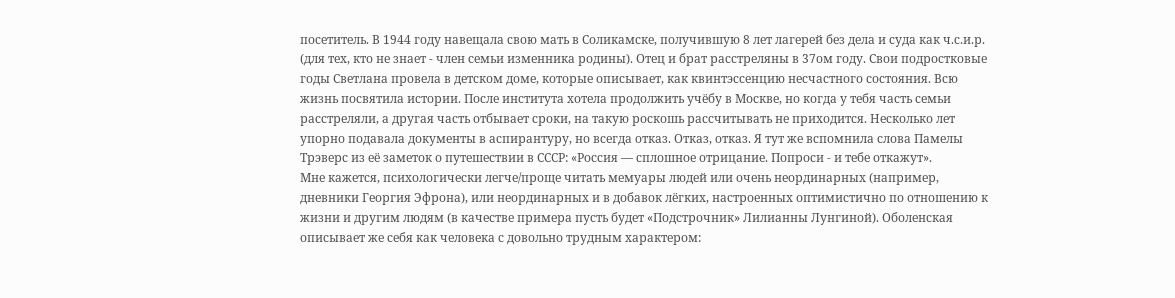посетитель. В 1944 году навещала свою мать в Соликамске, получившую 8 лет лагерей без дела и суда как ч.с.и.р. (для тех, кто не знает - член семьи изменника родины). Отец и брат расстреляны в 37ом году. Свои подростковые годы Светлана провела в детском доме, которые описывает, как квинтэссенцию несчастного состояния. Всю жизнь посвятила истории. После института хотела продолжить учёбу в Москве, но когда у тебя часть семьи расстреляли, а другая часть отбывает сроки, на такую роскошь рассчитывать не приходится. Несколько лет упорно подавала документы в аспирантуру, но всегда отказ. Отказ, отказ. Я тут же вспомнила слова Памелы Трэверс из её заметок о путешествии в СССР: «Россия — сплошное отрицание. Попроси - и тебе откажут».
Мне кажется, психологически легче/проще читать мемуары людей или очень неординарных (например, дневники Георгия Эфрона), или неординарных и в добавок лёгких, настроенных оптимистично по отношению к жизни и другим людям (в качестве примера пусть будет «Подстрочник» Лилианны Лунгиной). Оболенская описывает же себя как человека с довольно трудным характером: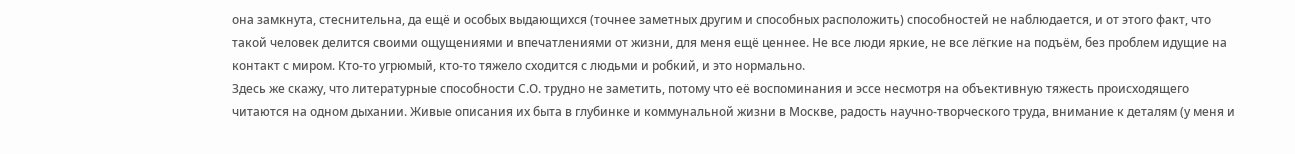она замкнута, стеснительна, да ещё и особых выдающихся (точнее заметных другим и способных расположить) способностей не наблюдается, и от этого факт, что такой человек делится своими ощущениями и впечатлениями от жизни, для меня ещё ценнее. Не все люди яркие, не все лёгкие на подъём, без проблем идущие на контакт с миром. Кто-то угрюмый, кто-то тяжело сходится с людьми и робкий, и это нормально.
Здесь же скажу, что литературные способности С.О. трудно не заметить, потому что её воспоминания и эссе несмотря на объективную тяжесть происходящего читаются на одном дыхании. Живые описания их быта в глубинке и коммунальной жизни в Москве, радость научно-творческого труда, внимание к деталям (у меня и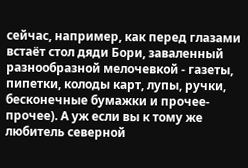сейчас, например, как перед глазами встаёт стол дяди Бори, заваленный разнообразной мелочевкой - газеты, пипетки, колоды карт, лупы, ручки, бесконечные бумажки и прочее-прочее). А уж если вы к тому же любитель северной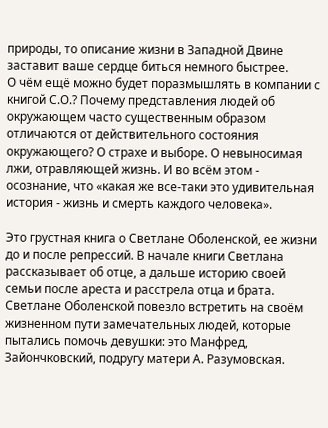природы, то описание жизни в Западной Двине заставит ваше сердце биться немного быстрее.
О чём ещё можно будет поразмышлять в компании с книгой С.О.? Почему представления людей об окружающем часто существенным образом отличаются от действительного состояния окружающего? О страхе и выборе. О невыносимая лжи, отравляющей жизнь. И во всём этом - осознание, что «какая же все-таки это удивительная история - жизнь и смерть каждого человека».

Это грустная книга о Светлане Оболенской, ее жизни до и после репрессий. В начале книги Светлана рассказывает об отце, а дальше историю своей семьи после ареста и расстрела отца и брата. Светлане Оболенской повезло встретить на своём жизненном пути замечательных людей, которые пытались помочь девушки: это Манфред, Зайончковский, подругу матери А. Разумовская.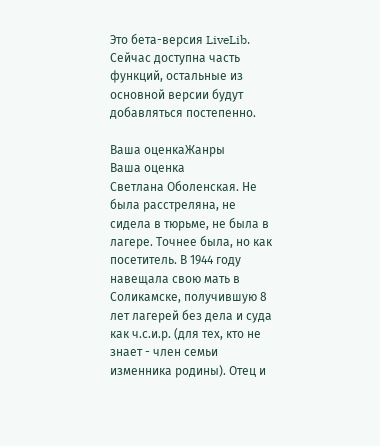Это бета-версия LiveLib. Сейчас доступна часть функций, остальные из основной версии будут добавляться постепенно.

Ваша оценкаЖанры
Ваша оценка
Светлана Оболенская. Не была расстреляна, не сидела в тюрьме, не была в лагере. Точнее была, но как посетитель. В 1944 году навещала свою мать в Соликамске, получившую 8 лет лагерей без дела и суда как ч.с.и.р. (для тех, кто не знает - член семьи изменника родины). Отец и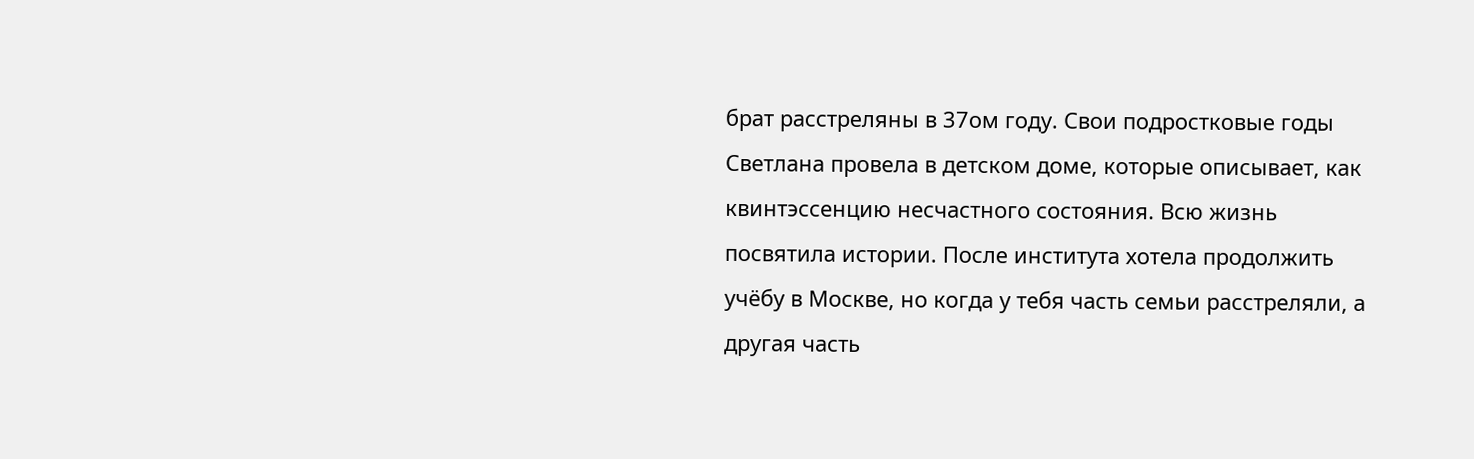брат расстреляны в 37ом году. Свои подростковые годы Светлана провела в детском доме, которые описывает, как квинтэссенцию несчастного состояния. Всю жизнь посвятила истории. После института хотела продолжить учёбу в Москве, но когда у тебя часть семьи расстреляли, а другая часть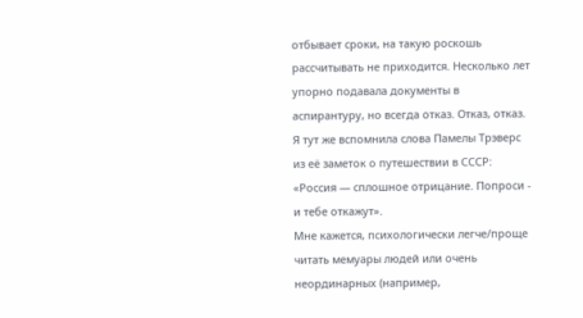отбывает сроки, на такую роскошь рассчитывать не приходится. Несколько лет упорно подавала документы в аспирантуру, но всегда отказ. Отказ, отказ. Я тут же вспомнила слова Памелы Трэверс из её заметок о путешествии в СССР: «Россия — сплошное отрицание. Попроси - и тебе откажут».
Мне кажется, психологически легче/проще читать мемуары людей или очень неординарных (например,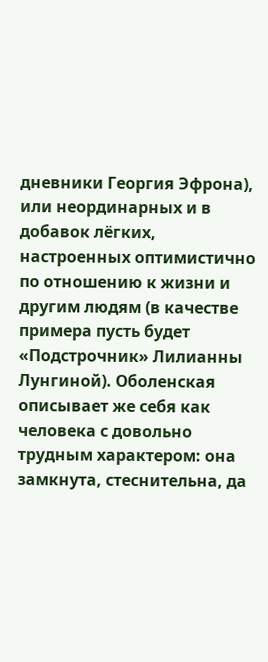дневники Георгия Эфрона), или неординарных и в добавок лёгких, настроенных оптимистично по отношению к жизни и другим людям (в качестве примера пусть будет «Подстрочник» Лилианны Лунгиной). Оболенская описывает же себя как человека с довольно трудным характером: она замкнута, стеснительна, да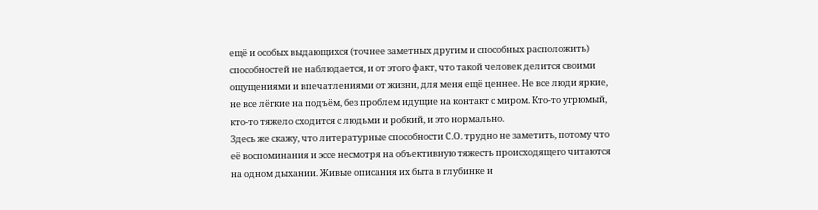ещё и особых выдающихся (точнее заметных другим и способных расположить) способностей не наблюдается, и от этого факт, что такой человек делится своими ощущениями и впечатлениями от жизни, для меня ещё ценнее. Не все люди яркие, не все лёгкие на подъём, без проблем идущие на контакт с миром. Кто-то угрюмый, кто-то тяжело сходится с людьми и робкий, и это нормально.
Здесь же скажу, что литературные способности С.О. трудно не заметить, потому что её воспоминания и эссе несмотря на объективную тяжесть происходящего читаются на одном дыхании. Живые описания их быта в глубинке и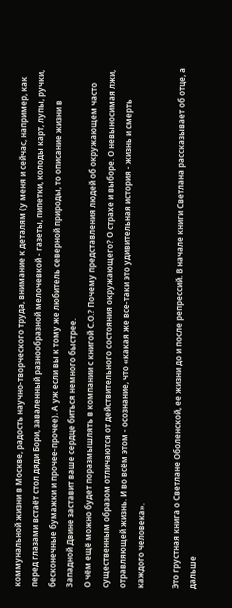коммунальной жизни в Москве, радость научно-творческого труда, внимание к деталям (у меня и сейчас, например, как перед глазами встаёт стол дяди Бори, заваленный разнообразной мелочевкой - газеты, пипетки, колоды карт, лупы, ручки, бесконечные бумажки и прочее-прочее). А уж если вы к тому же любитель северной природы, то описание жизни в Западной Двине заставит ваше сердце биться немного быстрее.
О чём ещё можно будет поразмышлять в компании с книгой С.О.? Почему представления людей об окружающем часто существенным образом отличаются от действительного состояния окружающего? О страхе и выборе. О невыносимая лжи, отравляющей жизнь. И во всём этом - осознание, что «какая же все-таки это удивительная история - жизнь и смерть каждого человека».

Это грустная книга о Светлане Оболенской, ее жизни до и после репрессий. В начале книги Светлана рассказывает об отце, а дальше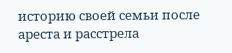историю своей семьи после ареста и расстрела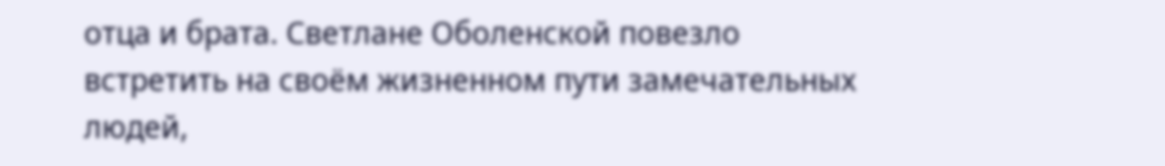отца и брата. Светлане Оболенской повезло встретить на своём жизненном пути замечательных людей,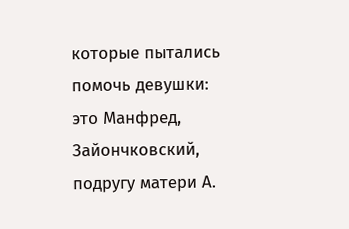которые пытались помочь девушки: это Манфред, Зайончковский, подругу матери А.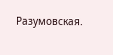Разумовская.